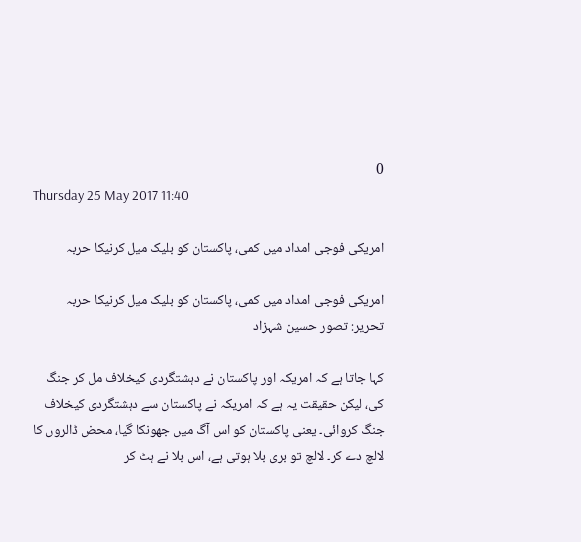0
Thursday 25 May 2017 11:40

امریکی فوجی امداد میں کمی، پاکستان کو بلیک میل کرنیکا حربہ

امریکی فوجی امداد میں کمی، پاکستان کو بلیک میل کرنیکا حربہ
تحریر: تصور حسین شہزاد

کہا جاتا ہے کہ امریکہ اور پاکستان نے دہشتگردی کیخلاف مل کر جنگ کی، لیکن حقیقت یہ ہے کہ امریکہ نے پاکستان سے دہشتگردی کیخلاف جنگ کروائی۔ یعنی پاکستان کو اس آگ میں جھونکا گیا، محض ڈالروں کا لالچ دے کر۔ لالچ تو بری بلا ہوتی ہے، اس بلا نے ہٹ کر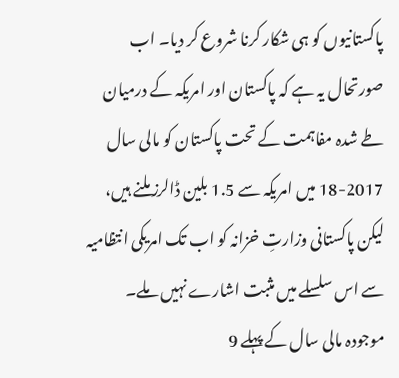پاکستانیوں کو ہی شکار کرنا شروع کر دیا۔ اب صورتحال یہ ہے کہ پاکستان اور امریکہ کے درمیان طے شدہ مفاہمت کے تحت پاکستان کو مالی سال 2017-18 میں امریکہ سے 1.5 بلین ڈالرز ملنے ہیں، لیکن پاکستانی وزارتِ خزانہ کو اب تک امریکی انتظامیہ سے اس سلسلے میں مثبت اشارے نہیں ملے۔ موجودہ مالی سال کے پہلے 9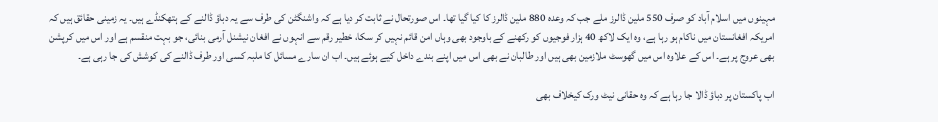مہینوں میں اسلام آباد کو صرف 550 ملین ڈالرز ملے جب کہ وعدہ 880 ملین ڈالرز کا کیا گیا تھا۔ اس صورتحال نے ثابت کر دیا ہے کہ واشنگٹن کی طرف سے یہ دباؤ ڈالنے کے ہتھکنڈے ہیں۔ یہ زمینی حقائق ہیں کہ امریکہ افغانستان میں ناکام ہو رہا ہے، وہ ایک لاکھ 40 ہزار فوجیوں کو رکھنے کے باوجود بھی وہاں امن قائم نہیں کر سکا، خطیر رقم سے انہوں نے افغان نیشنل آرمی بنائی، جو بہت منقسم ہے اور اس میں کرپشن بھی عروج پر ہے۔ اس کے علاوہ اس میں گھوسٹ ملازمین بھی ہیں اور طالبان نے بھی اس میں اپنے بندے داخل کیے ہوئے ہیں۔ اب ان سارے مسائل کا ملبہ کسی اور طرف ڈالنے کی کوشش کی جا رہی ہے۔

اب پاکستان پر دباؤ ڈالا جا رہا ہے کہ وہ حقانی نیٹ ورک کیخلاف بھی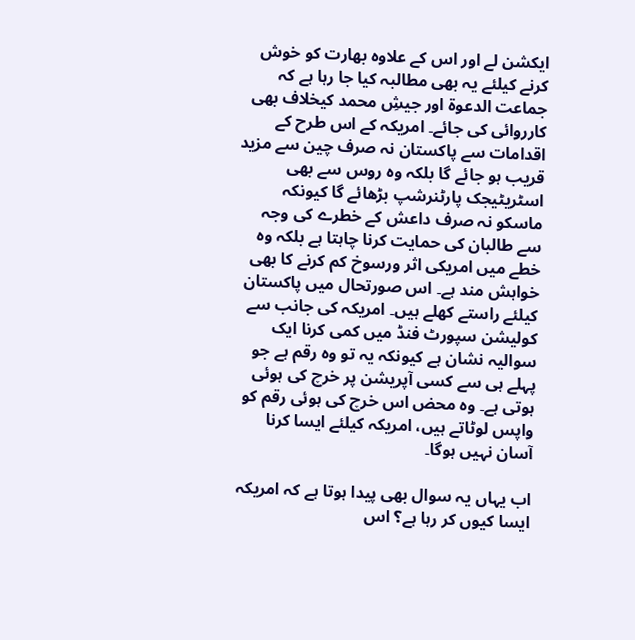ایکشن لے اور اس کے علاوہ بھارت کو خوش کرنے کیلئے یہ بھی مطالبہ کیا جا رہا ہے کہ جماعت الدعوة اور جیشِ محمد کیخلاف بھی کارروائی کی جائے۔ امریکہ کے اس طرح کے اقدامات سے پاکستان نہ صرف چین سے مزید قریب ہو جائے گا بلکہ وہ روس سے بھی اسٹریٹیجک پارٹنرشپ بڑھائے گا کیونکہ ماسکو نہ صرف داعش کے خطرے کی وجہ سے طالبان کی حمایت کرنا چاہتا ہے بلکہ وہ خطے میں امریکی اثر ورسوخ کم کرنے کا بھی خواہش مند ہے۔ اس صورتحال میں پاکستان کیلئے راستے کھلے ہیں۔ امریکہ کی جانب سے کولیشن سپورٹ فنڈ میں کمی کرنا ایک سوالیہ نشان ہے کیونکہ یہ تو وہ رقم ہے جو پہلے ہی سے کسی آپریشن پر خرچ کی ہوئی ہوتی ہے۔ وہ محض اس خرچ کی ہوئی رقم کو واپس لوٹاتے ہیں، امریکہ کیلئے ایسا کرنا آسان نہیں ہوگا۔

اب یہاں یہ سوال بھی پیدا ہوتا ہے کہ امریکہ ایسا کیوں کر رہا ہے؟ اس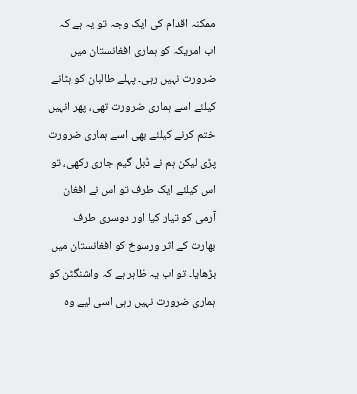ممکنہ اقدام کی ایک وجہ تو یہ ہے کہ اب امریکہ کو ہماری افغانستان میں ضرورت نہیں رہی۔ پہلے طالبان کو ہٹانے کیلئے اسے ہماری ضرورت تھی، پھر انہیں ختم کرنے کیلئے بھی اسے ہماری ضرورت پڑی لیکن ہم نے ڈبل گیم جاری رکھی، تو اس کیلئے ایک طرف تو اس نے افغان آرمی کو تیار کیا اور دوسری طرف بھارت کے اثر ورسوخ کو افغانستان میں بڑھایا۔ تو اب یہ ظاہر ہے کہ واشنگٹن کو ہماری ضرورت نہیں رہی اسی لیے وہ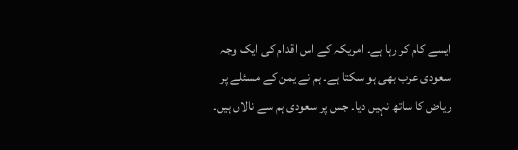ایسے کام کر رہا ہے۔ امریکہ کے اس اقدام کی ایک وجہ سعودی عرب بھی ہو سکتا ہے۔ ہم نے یمن کے مسئلے پر ریاض کا ساتھ نہیں دیا۔ جس پر سعودی ہم سے نالاں ہیں۔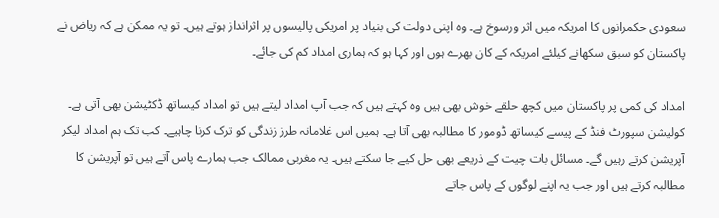سعودی حکمرانوں کا امریکہ میں اثر ورسوخ ہے۔ وہ اپنی دولت کی بنیاد پر امریکی پالیسوں پر اثرانداز ہوتے ہیں۔ تو یہ ممکن ہے کہ ریاض نے پاکستان کو سبق سکھانے کیلئے امریکہ کے کان بھرے ہوں اور کہا ہو کہ ہماری امداد کم کی جائے۔

امداد کی کمی پر پاکستان میں کچھ حلقے خوش بھی ہیں وہ کہتے ہیں کہ جب آپ امداد لیتے ہیں تو امداد کیساتھ ڈکٹیشن بھی آتی ہے۔ کولیشن سپورٹ فنڈ کے پیسے کیساتھ ڈومور کا مطالبہ بھی آتا ہے۔ ہمیں اس غلامانہ طرز زندگی کو ترک کرنا چاہیے۔ کب تک ہم امداد لیکر آپریشن کرتے رہیں گے۔ مسائل بات چیت کے ذریعے بھی حل کیے جا سکتے ہیں۔ یہ مغربی ممالک جب ہمارے پاس آتے ہیں تو آپریشن کا مطالبہ کرتے ہیں اور جب یہ اپنے لوگوں کے پاس جاتے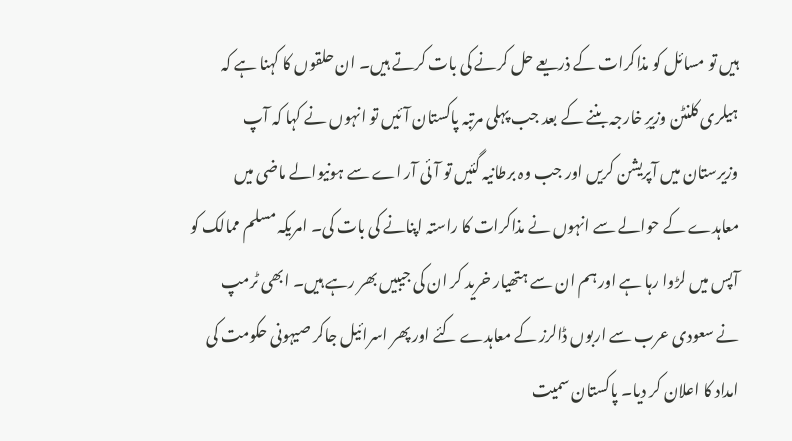ہیں تو مسائل کو مذاکرات کے ذریعے حل کرنے کی بات کرتے ہیں۔ ان حلقوں کا کہنا ہے کہ ہیلری کلنٹن وزیرِ خارجہ بننے کے بعد جب پہلی مرتبہ پاکستان آئیں تو انہوں نے کہا کہ آپ وزیرستان میں آپریشن کریں اور جب وہ برطانیہ گئیں تو آئی آر اے سے ہونیوالے ماضی میں معاہدے کے حوالے سے انہوں نے مذاکرات کا راستہ اپنانے کی بات کی۔ امریکہ مسلم ممالک کو آپس میں لڑوا رہا ہے اور ہم ان سے ہتھیار خرید کر ان کی جیبیں بھر رہے ہیں۔ ابھی ٹرمپ نے سعودی عرب سے اربوں ڈالرز کے معاہدے کئے اور پھر اسرائیل جاکر صیہونی حکومت کی امداد کا اعلان کر دیا۔ پاکستان سمیت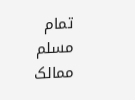تمام مسلم ممالک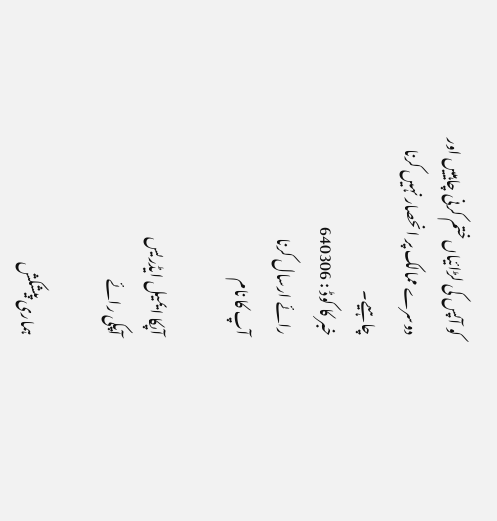کو آپس کی لڑائیاں ختم کرنی چاہییں اور دوسرے ممالک پر انحصار نہیں کرنا چاہیے۔
خبر کا کوڈ : 640306
رائے ارسال کرنا
آپ کا نام

آپکا ایمیل ایڈریس
آپکی رائے

ہماری پیشکش